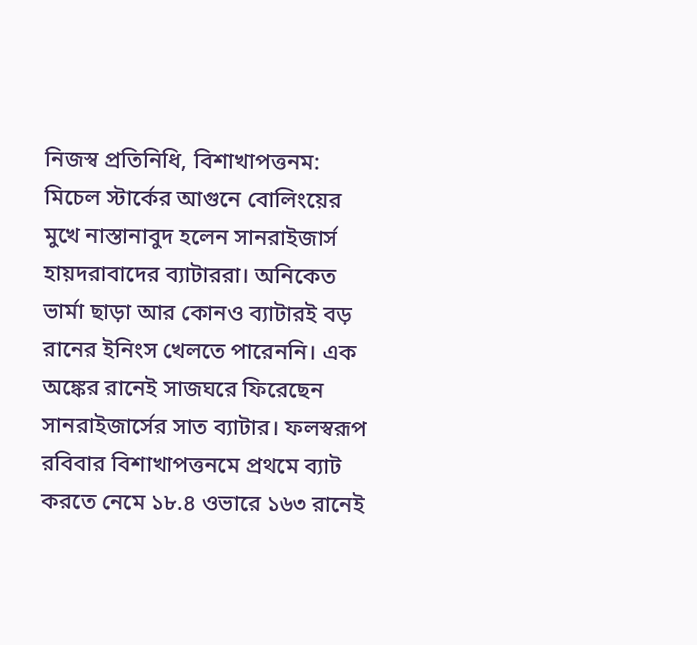নিজস্ব প্রতিনিধি, বিশাখাপত্তনম: মিচেল স্টার্কের আগুনে বোলিংয়ের মুখে নাস্তানাবুদ হলেন সানরাইজার্স হায়দরাবাদের ব্যাটাররা। অনিকেত ভার্মা ছাড়া আর কোনও ব্যাটারই বড় রানের ইনিংস খেলতে পারেননি। এক অঙ্কের রানেই সাজঘরে ফিরেছেন সানরাইজার্সের সাত ব্যাটার। ফলস্বরূপ রবিবার বিশাখাপত্তনমে প্রথমে ব্যাট করতে নেমে ১৮.৪ ওভারে ১৬৩ রানেই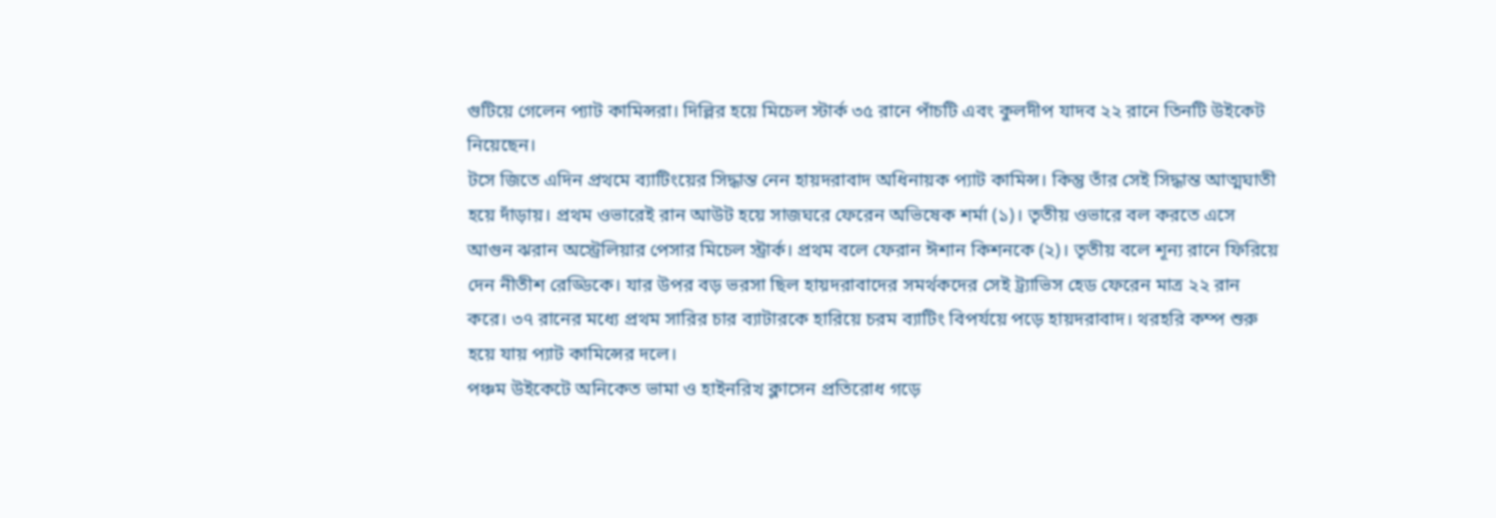গুটিয়ে গেলেন প্যাট কামিন্সরা। দিল্লির হয়ে মিচেল স্টার্ক ৩৫ রানে পাঁচটি এবং কুলদীপ যাদব ২২ রানে তিনটি উইকেট নিয়েছেন।
টসে জিতে এদিন প্রথমে ব্যাটিংয়ের সিদ্ধান্ত নেন হায়দরাবাদ অধিনায়ক প্যাট কামিন্স। কিন্তু তাঁর সেই সিদ্ধান্ত আত্মঘাতী হয়ে দাঁড়ায়। প্রথম ওভারেই রান আউট হয়ে সাজঘরে ফেরেন অভিষেক শর্মা (১)। তৃতীয় ওভারে বল করতে এসে আগুন ঝরান অস্ট্রেলিয়ার পেসার মিচেল স্ট্রার্ক। প্রথম বলে ফেরান ঈশান কিশনকে (২)। তৃতীয় বলে শূন্য রানে ফিরিয়ে দেন নীতীশ রেড্ডিকে। যার উপর বড় ভরসা ছিল হায়দরাবাদের সমর্থকদের সেই ট্র্যাভিস হেড ফেরেন মাত্র ২২ রান করে। ৩৭ রানের মধ্যে প্রথম সারির চার ব্যাটারকে হারিয়ে চরম ব্যাটিং বিপর্যয়ে পড়ে হায়দরাবাদ। থরহরি কম্প শুরু হয়ে যায় প্যাট কামিন্সের দলে।
পঞ্চম উইকেটে অনিকেত ভামা ও হাইনরিখ ক্লাসেন প্রতিরোধ গড়ে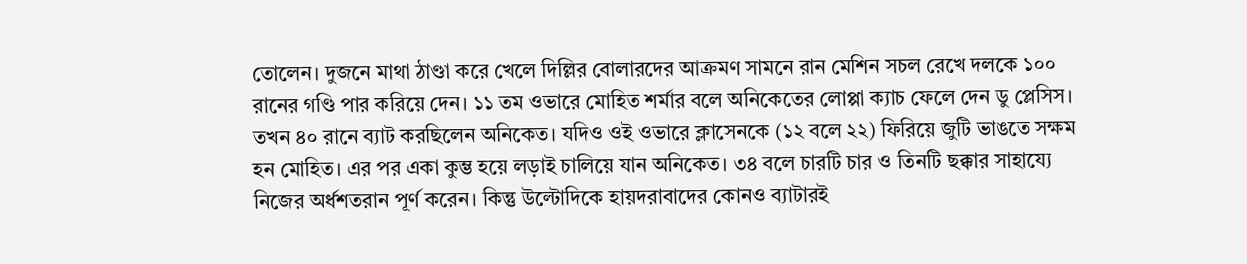তোলেন। দুজনে মাথা ঠাণ্ডা করে খেলে দিল্লির বোলারদের আক্রমণ সামনে রান মেশিন সচল রেখে দলকে ১০০ রানের গণ্ডি পার করিয়ে দেন। ১১ তম ওভারে মোহিত শর্মার বলে অনিকেতের লোপ্পা ক্যাচ ফেলে দেন ডু প্লেসিস। তখন ৪০ রানে ব্যাট করছিলেন অনিকেত। যদিও ওই ওভারে ক্লাসেনকে (১২ বলে ২২) ফিরিয়ে জুটি ভাঙতে সক্ষম হন মোহিত। এর পর একা কুম্ভ হয়ে লড়াই চালিয়ে যান অনিকেত। ৩৪ বলে চারটি চার ও তিনটি ছক্কার সাহায্যে নিজের অর্ধশতরান পূর্ণ করেন। কিন্তু উল্টোদিকে হায়দরাবাদের কোনও ব্যাটারই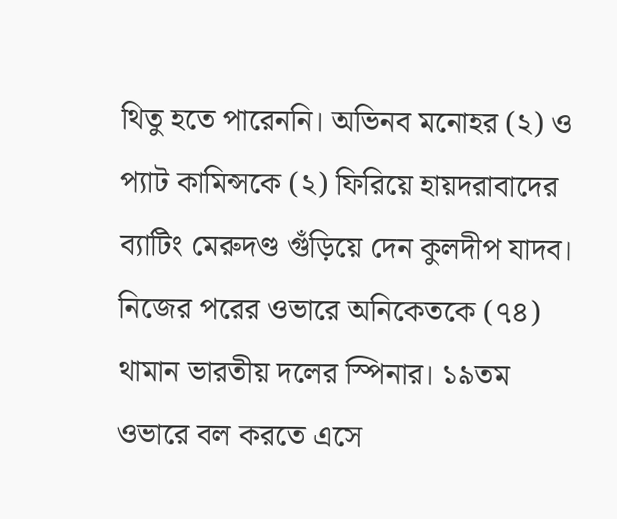থিতু হতে পারেননি। অভিনব মনোহর (২) ও প্যাট কামিন্সকে (২) ফিরিয়ে হায়দরাবাদের ব্যাটিং মেরুদণ্ড গুঁড়িয়ে দেন কুলদীপ যাদব। নিজের পরের ওভারে অনিকেতকে (৭৪) থামান ভারতীয় দলের স্পিনার। ১৯তম ওভারে বল করতে এসে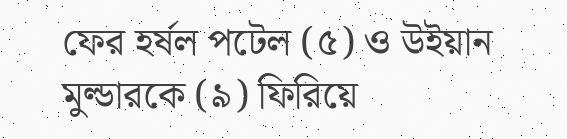ফের হর্ষল পটেল (৫) ও উইয়ান মুল্ডারকে (৯) ফিরিয়ে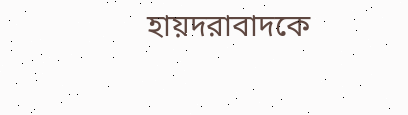হায়দরাবাদকে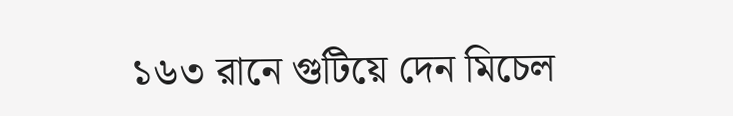১৬৩ রানে গুটিয়ে দেন মিচেল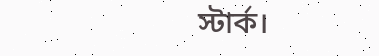স্টার্ক।